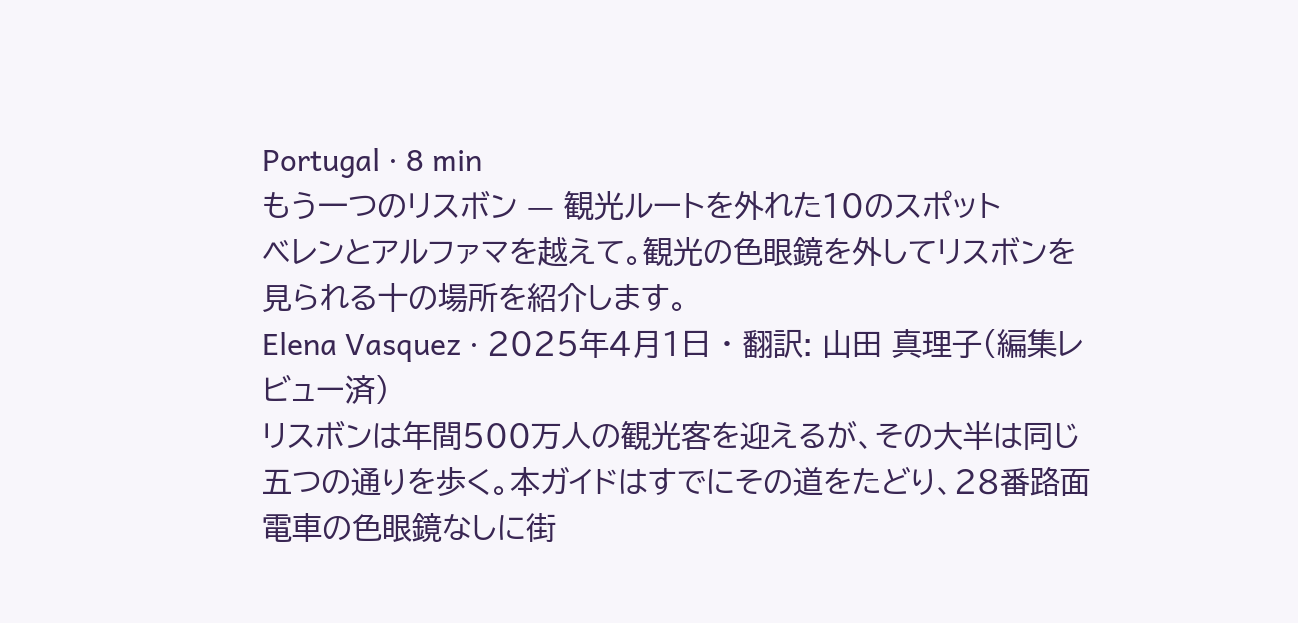Portugal · 8 min
もう一つのリスボン — 観光ルートを外れた10のスポット
ベレンとアルファマを越えて。観光の色眼鏡を外してリスボンを見られる十の場所を紹介します。
Elena Vasquez · 2025年4月1日 · 翻訳: 山田 真理子(編集レビュー済)
リスボンは年間500万人の観光客を迎えるが、その大半は同じ五つの通りを歩く。本ガイドはすでにその道をたどり、28番路面電車の色眼鏡なしに街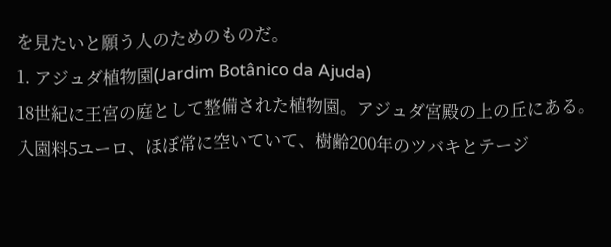を見たいと願う人のためのものだ。
1. アジュダ植物園(Jardim Botânico da Ajuda)
18世紀に王宮の庭として整備された植物園。アジュダ宮殿の上の丘にある。入園料5ユーロ、ほぼ常に空いていて、樹齢200年のツバキとテージ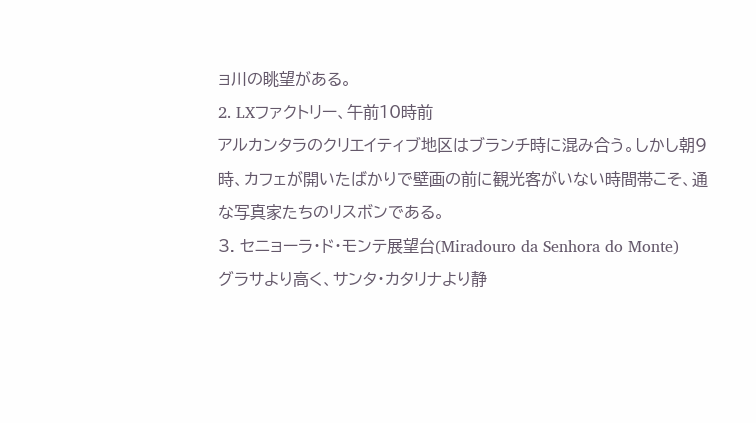ョ川の眺望がある。
2. LXファクトリー、午前10時前
アルカンタラのクリエイティブ地区はブランチ時に混み合う。しかし朝9時、カフェが開いたばかりで壁画の前に観光客がいない時間帯こそ、通な写真家たちのリスボンである。
3. セニョーラ・ド・モンテ展望台(Miradouro da Senhora do Monte)
グラサより高く、サンタ・カタリナより静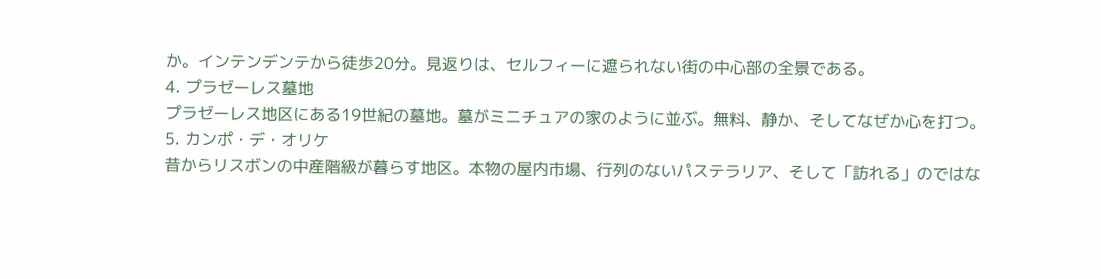か。インテンデンテから徒歩20分。見返りは、セルフィーに遮られない街の中心部の全景である。
4. プラゼーレス墓地
プラゼーレス地区にある19世紀の墓地。墓がミニチュアの家のように並ぶ。無料、静か、そしてなぜか心を打つ。
5. カンポ・デ・オリケ
昔からリスボンの中産階級が暮らす地区。本物の屋内市場、行列のないパステラリア、そして「訪れる」のではな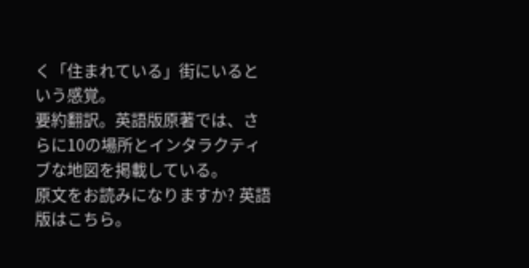く「住まれている」街にいるという感覚。
要約翻訳。英語版原著では、さらに10の場所とインタラクティブな地図を掲載している。
原文をお読みになりますか? 英語版はこちら。